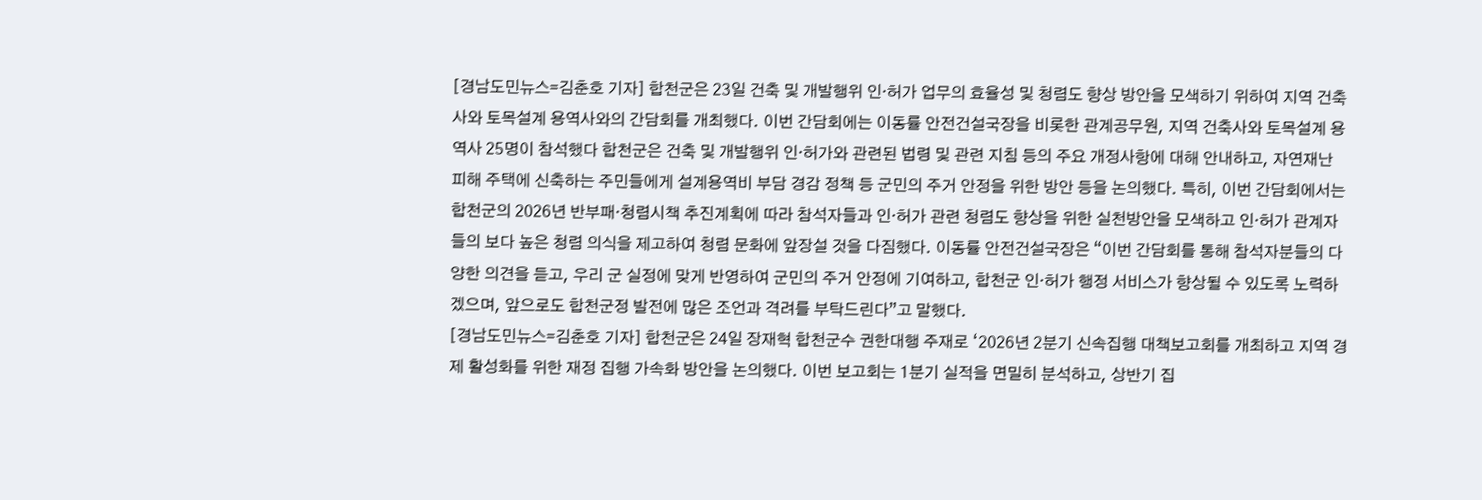[경남도민뉴스=김춘호 기자] 합천군은 23일 건축 및 개발행위 인·허가 업무의 효율성 및 청렴도 향상 방안을 모색하기 위하여 지역 건축사와 토목설계 용역사와의 간담회를 개최했다. 이번 간담회에는 이동률 안전건설국장을 비롯한 관계공무원, 지역 건축사와 토목설계 용역사 25명이 참석했다 합천군은 건축 및 개발행위 인·허가와 관련된 법령 및 관련 지침 등의 주요 개정사항에 대해 안내하고, 자연재난 피해 주택에 신축하는 주민들에게 설계용역비 부담 경감 정책 등 군민의 주거 안정을 위한 방안 등을 논의했다. 특히, 이번 간담회에서는 합천군의 2026년 반부패·청렴시책 추진계획에 따라 참석자들과 인·허가 관련 청렴도 향상을 위한 실천방안을 모색하고 인·허가 관계자들의 보다 높은 청렴 의식을 제고하여 청렴 문화에 앞장설 것을 다짐했다. 이동률 안전건설국장은 “이번 간담회를 통해 참석자분들의 다양한 의견을 듣고, 우리 군 실정에 맞게 반영하여 군민의 주거 안정에 기여하고, 합천군 인·허가 행정 서비스가 향상될 수 있도록 노력하겠으며, 앞으로도 합천군정 발전에 많은 조언과 격려를 부탁드린다”고 말했다.
[경남도민뉴스=김춘호 기자] 합천군은 24일 장재혁 합천군수 권한대행 주재로 ‘2026년 2분기 신속집행 대책보고회를 개최하고 지역 경제 활성화를 위한 재정 집행 가속화 방안을 논의했다. 이번 보고회는 1분기 실적을 면밀히 분석하고, 상반기 집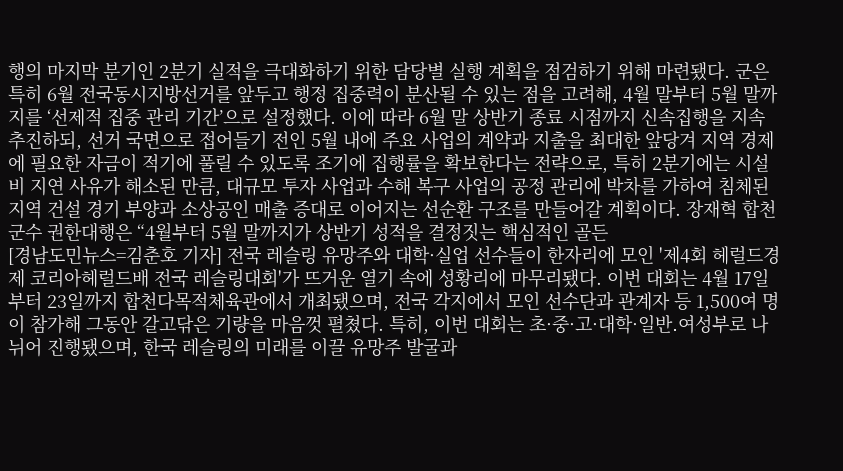행의 마지막 분기인 2분기 실적을 극대화하기 위한 담당별 실행 계획을 점검하기 위해 마련됐다. 군은 특히 6월 전국동시지방선거를 앞두고 행정 집중력이 분산될 수 있는 점을 고려해, 4월 말부터 5월 말까지를 ‘선제적 집중 관리 기간’으로 설정했다. 이에 따라 6월 말 상반기 종료 시점까지 신속집행을 지속 추진하되, 선거 국면으로 접어들기 전인 5월 내에 주요 사업의 계약과 지출을 최대한 앞당겨 지역 경제에 필요한 자금이 적기에 풀릴 수 있도록 조기에 집행률을 확보한다는 전략으로, 특히 2분기에는 시설비 지연 사유가 해소된 만큼, 대규모 투자 사업과 수해 복구 사업의 공정 관리에 박차를 가하여 침체된 지역 건설 경기 부양과 소상공인 매출 증대로 이어지는 선순환 구조를 만들어갈 계획이다. 장재혁 합천군수 권한대행은 “4월부터 5월 말까지가 상반기 성적을 결정짓는 핵심적인 골든
[경남도민뉴스=김춘호 기자] 전국 레슬링 유망주와 대학·실업 선수들이 한자리에 모인 '제4회 헤럴드경제 코리아헤럴드배 전국 레슬링대회'가 뜨거운 열기 속에 성황리에 마무리됐다. 이번 대회는 4월 17일부터 23일까지 합천다목적체육관에서 개최됐으며, 전국 각지에서 모인 선수단과 관계자 등 1,500여 명이 참가해 그동안 갈고닦은 기량을 마음껏 펼쳤다. 특히, 이번 대회는 초·중·고·대학·일반․여성부로 나뉘어 진행됐으며, 한국 레슬링의 미래를 이끌 유망주 발굴과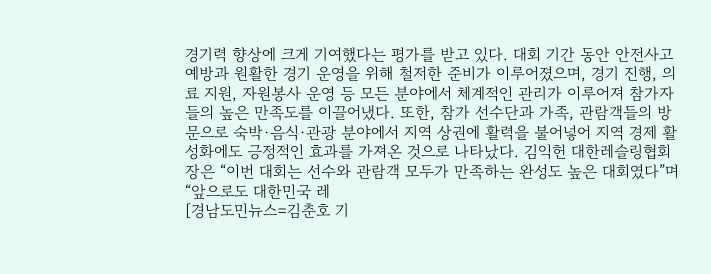경기력 향상에 크게 기여했다는 평가를 받고 있다. 대회 기간 동안 안전사고 예방과 원활한 경기 운영을 위해 철저한 준비가 이루어졌으며, 경기 진행, 의료 지원, 자원봉사 운영 등 모든 분야에서 체계적인 관리가 이루어져 참가자들의 높은 만족도를 이끌어냈다. 또한, 참가 선수단과 가족, 관람객들의 방문으로 숙박·음식·관광 분야에서 지역 상권에 활력을 불어넣어 지역 경제 활성화에도 긍정적인 효과를 가져온 것으로 나타났다. 김익헌 대한레슬링협회장은 “이번 대회는 선수와 관람객 모두가 만족하는 완성도 높은 대회였다”며 “앞으로도 대한민국 레
[경남도민뉴스=김춘호 기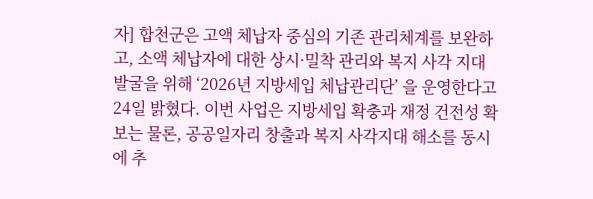자] 합천군은 고액 체납자 중심의 기존 관리체계를 보완하고, 소액 체납자에 대한 상시·밀착 관리와 복지 사각 지대 발굴을 위해 ‘2026년 지방세입 체납관리단’ 을 운영한다고 24일 밝혔다. 이번 사업은 지방세입 확충과 재정 건전성 확보는 물론, 공공일자리 창출과 복지 사각지대 해소를 동시에 추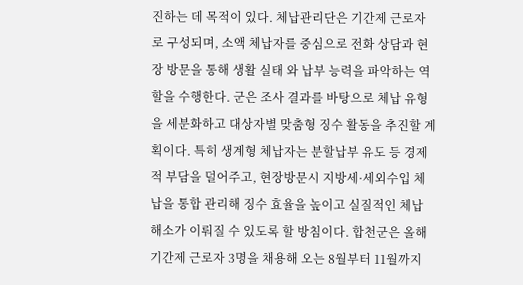진하는 데 목적이 있다. 체납관리단은 기간제 근로자로 구성되며, 소액 체납자를 중심으로 전화 상담과 현장 방문을 통해 생활 실태 와 납부 능력을 파악하는 역할을 수행한다. 군은 조사 결과를 바탕으로 체납 유형을 세분화하고 대상자별 맞춤형 징수 활동을 추진할 계획이다. 특히 생계형 체납자는 분할납부 유도 등 경제적 부담을 덜어주고, 현장방문시 지방세·세외수입 체납을 통합 관리해 징수 효율을 높이고 실질적인 체납 해소가 이뤄질 수 있도록 할 방침이다. 합천군은 올해 기간제 근로자 3명을 채용해 오는 8월부터 11월까지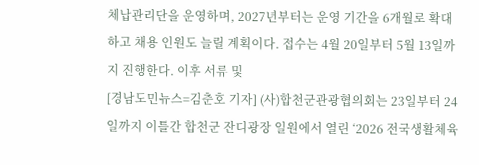체납관리단을 운영하며, 2027년부터는 운영 기간을 6개월로 확대하고 채용 인원도 늘릴 계획이다. 접수는 4월 20일부터 5월 13일까지 진행한다. 이후 서류 및
[경남도민뉴스=김춘호 기자] (사)합천군관광협의회는 23일부터 24일까지 이틀간 합천군 잔디광장 일원에서 열린 ‘2026 전국생활체육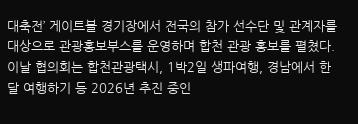대축전’ 게이트볼 경기장에서 전국의 참가 선수단 및 관계자를 대상으로 관광홍보부스를 운영하며 합천 관광 홍보를 펼쳤다. 이날 협의회는 합천관광택시, 1박2일 생파여행, 경남에서 한 달 여행하기 등 2026년 추진 중인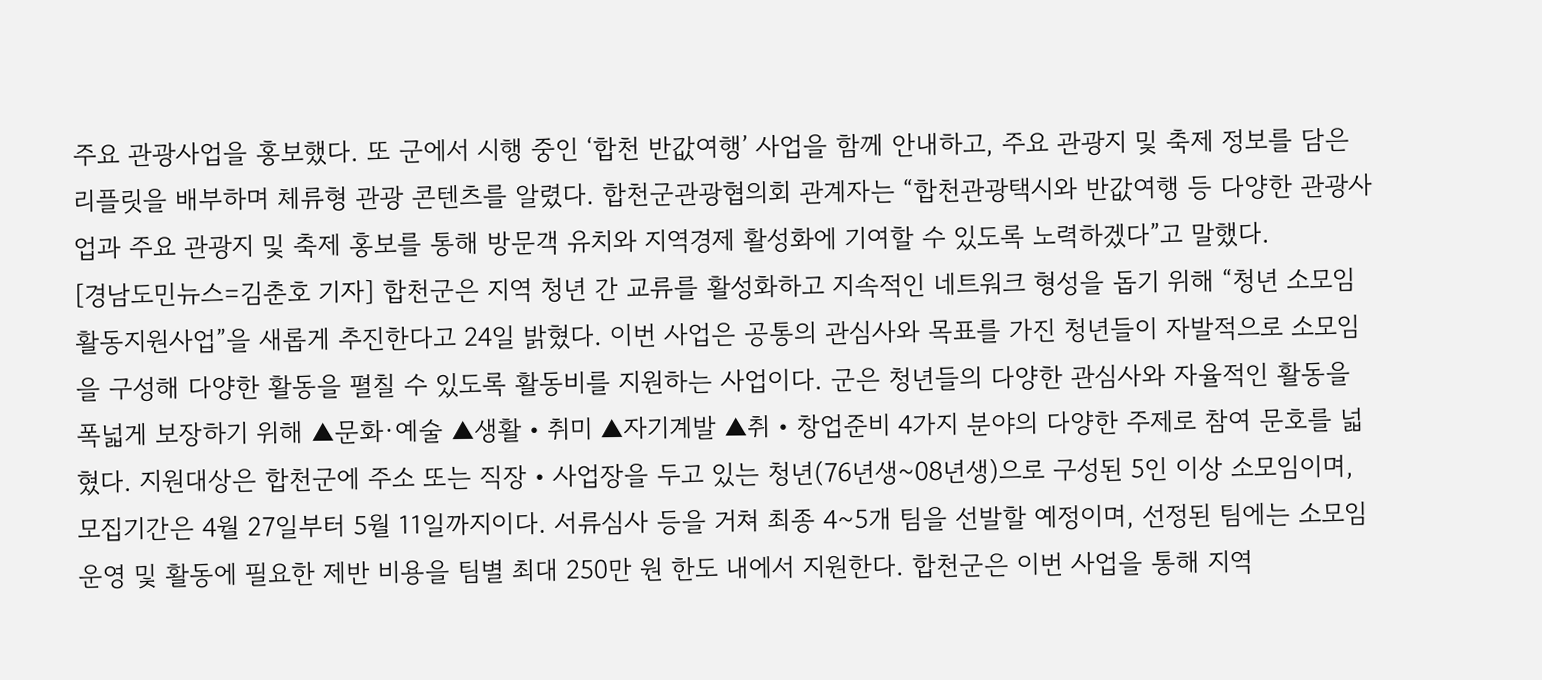주요 관광사업을 홍보했다. 또 군에서 시행 중인 ‘합천 반값여행’ 사업을 함께 안내하고, 주요 관광지 및 축제 정보를 담은 리플릿을 배부하며 체류형 관광 콘텐츠를 알렸다. 합천군관광협의회 관계자는 “합천관광택시와 반값여행 등 다양한 관광사업과 주요 관광지 및 축제 홍보를 통해 방문객 유치와 지역경제 활성화에 기여할 수 있도록 노력하겠다”고 말했다.
[경남도민뉴스=김춘호 기자] 합천군은 지역 청년 간 교류를 활성화하고 지속적인 네트워크 형성을 돕기 위해 “청년 소모임 활동지원사업”을 새롭게 추진한다고 24일 밝혔다. 이번 사업은 공통의 관심사와 목표를 가진 청년들이 자발적으로 소모임을 구성해 다양한 활동을 펼칠 수 있도록 활동비를 지원하는 사업이다. 군은 청년들의 다양한 관심사와 자율적인 활동을 폭넓게 보장하기 위해 ▲문화·예술 ▲생활‧취미 ▲자기계발 ▲취‧창업준비 4가지 분야의 다양한 주제로 참여 문호를 넓혔다. 지원대상은 합천군에 주소 또는 직장‧사업장을 두고 있는 청년(76년생~08년생)으로 구성된 5인 이상 소모임이며, 모집기간은 4월 27일부터 5월 11일까지이다. 서류심사 등을 거쳐 최종 4~5개 팀을 선발할 예정이며, 선정된 팀에는 소모임 운영 및 활동에 필요한 제반 비용을 팀별 최대 250만 원 한도 내에서 지원한다. 합천군은 이번 사업을 통해 지역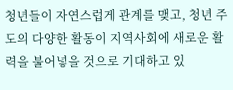청년들이 자연스럽게 관계를 맺고, 청년 주도의 다양한 활동이 지역사회에 새로운 활력을 불어넣을 것으로 기대하고 있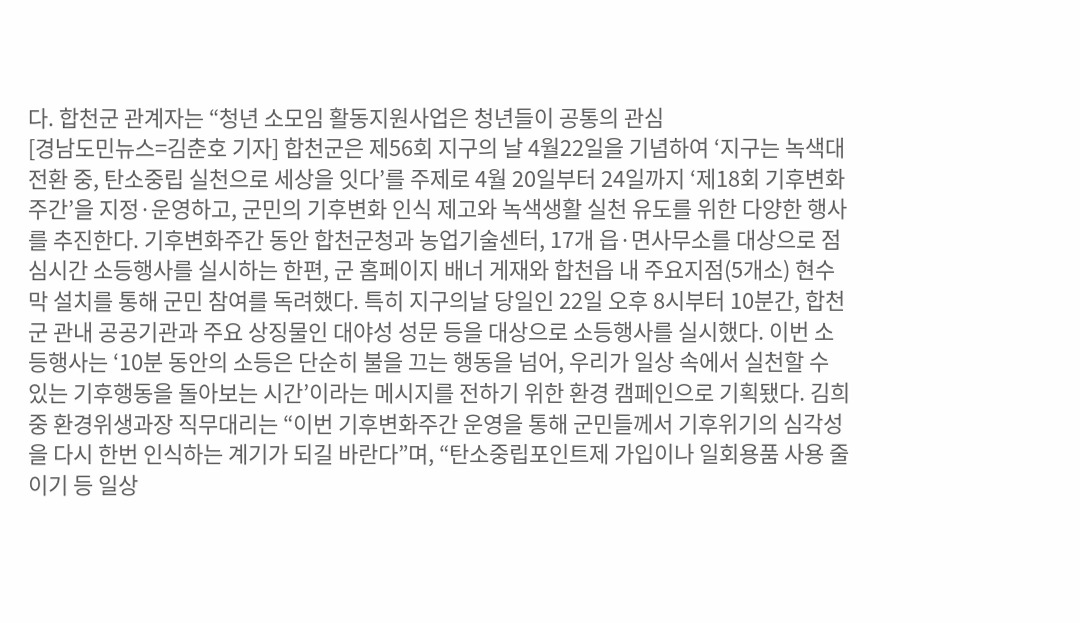다. 합천군 관계자는 “청년 소모임 활동지원사업은 청년들이 공통의 관심
[경남도민뉴스=김춘호 기자] 합천군은 제56회 지구의 날 4월22일을 기념하여 ‘지구는 녹색대전환 중, 탄소중립 실천으로 세상을 잇다’를 주제로 4월 20일부터 24일까지 ‘제18회 기후변화주간’을 지정·운영하고, 군민의 기후변화 인식 제고와 녹색생활 실천 유도를 위한 다양한 행사를 추진한다. 기후변화주간 동안 합천군청과 농업기술센터, 17개 읍·면사무소를 대상으로 점심시간 소등행사를 실시하는 한편, 군 홈페이지 배너 게재와 합천읍 내 주요지점(5개소) 현수막 설치를 통해 군민 참여를 독려했다. 특히 지구의날 당일인 22일 오후 8시부터 10분간, 합천군 관내 공공기관과 주요 상징물인 대야성 성문 등을 대상으로 소등행사를 실시했다. 이번 소등행사는 ‘10분 동안의 소등은 단순히 불을 끄는 행동을 넘어, 우리가 일상 속에서 실천할 수 있는 기후행동을 돌아보는 시간’이라는 메시지를 전하기 위한 환경 캠페인으로 기획됐다. 김희중 환경위생과장 직무대리는 “이번 기후변화주간 운영을 통해 군민들께서 기후위기의 심각성을 다시 한번 인식하는 계기가 되길 바란다”며, “탄소중립포인트제 가입이나 일회용품 사용 줄이기 등 일상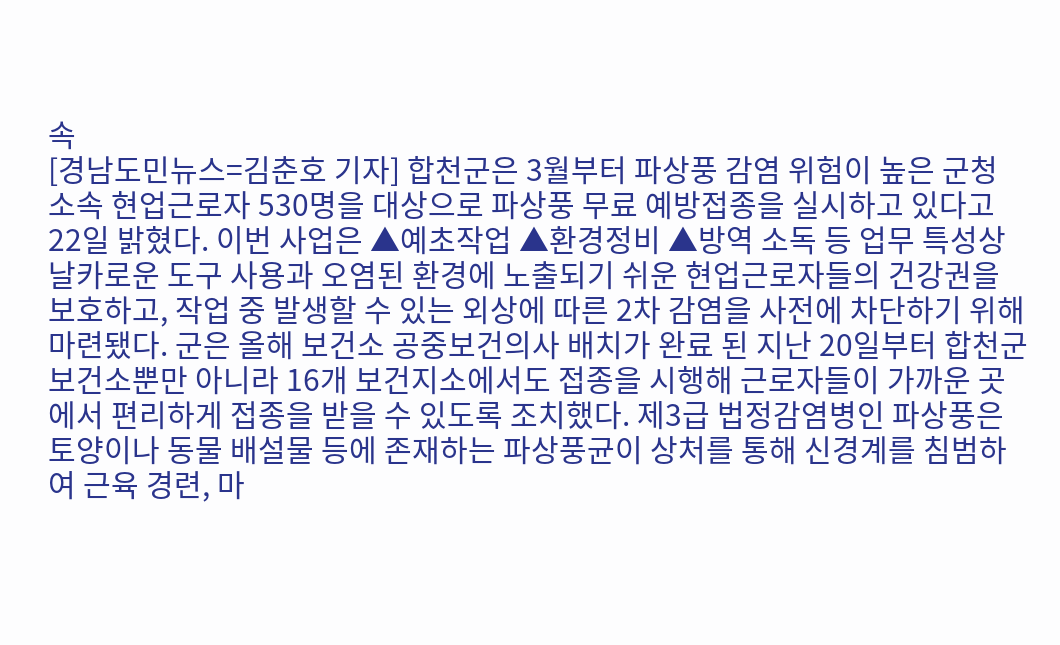속
[경남도민뉴스=김춘호 기자] 합천군은 3월부터 파상풍 감염 위험이 높은 군청 소속 현업근로자 530명을 대상으로 파상풍 무료 예방접종을 실시하고 있다고 22일 밝혔다. 이번 사업은 ▲예초작업 ▲환경정비 ▲방역 소독 등 업무 특성상 날카로운 도구 사용과 오염된 환경에 노출되기 쉬운 현업근로자들의 건강권을 보호하고, 작업 중 발생할 수 있는 외상에 따른 2차 감염을 사전에 차단하기 위해 마련됐다. 군은 올해 보건소 공중보건의사 배치가 완료 된 지난 20일부터 합천군보건소뿐만 아니라 16개 보건지소에서도 접종을 시행해 근로자들이 가까운 곳에서 편리하게 접종을 받을 수 있도록 조치했다. 제3급 법정감염병인 파상풍은 토양이나 동물 배설물 등에 존재하는 파상풍균이 상처를 통해 신경계를 침범하여 근육 경련, 마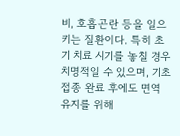비, 호흡곤란 등을 일으키는 질환이다. 특히 초기 치료 시기를 놓칠 경우 치명적일 수 있으며, 기초 접종 완료 후에도 면역 유지를 위해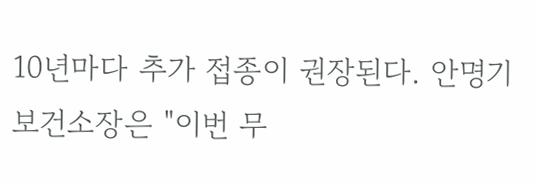10년마다 추가 접종이 권장된다. 안명기 보건소장은 "이번 무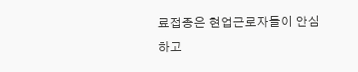료접종은 현업근로자들이 안심하고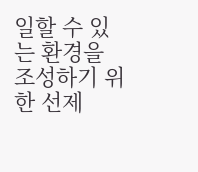일할 수 있는 환경을 조성하기 위한 선제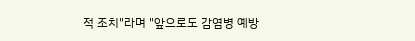적 조치"라며 "앞으로도 감염병 예방